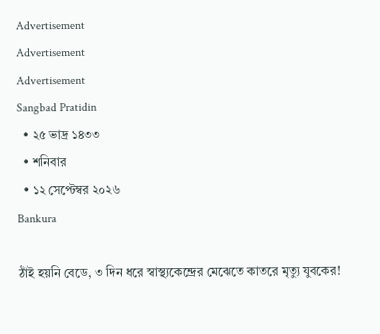Advertisement
Advertisement
Advertisement
Sangbad Pratidin
  • ২৫ ভাদ্র ১৪৩৩
  • শনিবার
  • ১২ সেপ্টেম্বর ২০২৬
Bankura

ঠাঁই হয়নি বেডে, ৩ দিন ধরে স্বাস্থ্যকেন্দ্রের মেঝেতে কাতরে মৃত্যু যুবকের!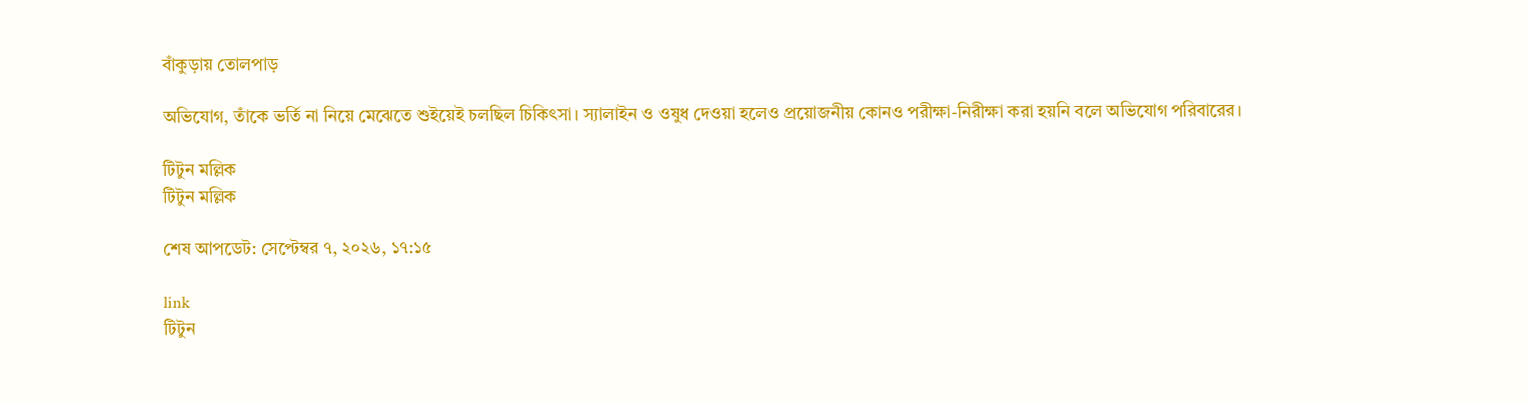বাঁকুড়ায় তোলপাড়

অভিযোগ, তাঁকে ভর্তি না নিয়ে মেঝেতে শুইয়েই চলছিল চিকিৎসা। স্যালাইন ও ওষুধ দেওয়া হলেও প্রয়োজনীয় কোনও পরীক্ষা-নিরীক্ষা করা হয়নি বলে অভিযোগ পরিবারের।

টিটুন মল্লিক
টিটুন মল্লিক

শেষ আপডেট: সেপ্টেম্বর ৭, ২০২৬, ১৭:১৫

link
টিটুন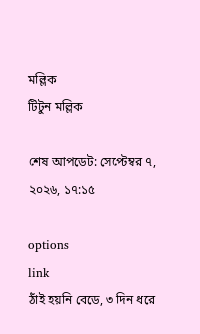মল্লিক
টিটুন মল্লিক

শেষ আপডেট: সেপ্টেম্বর ৭, ২০২৬, ১৭:১৫

options
link
ঠাঁই হয়নি বেডে, ৩ দিন ধরে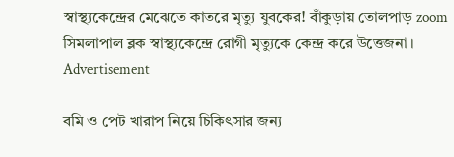স্বাস্থ্যকেন্দ্রের মেঝেতে কাতরে মৃত্যু যুবকের! বাঁকুড়ায় তোলপাড় zoom
সিমলাপাল ব্লক স্বাস্থ্যকেন্দ্রে রোগী মৃত্যুকে কেন্দ্র করে উত্তেজনা।
Advertisement

বমি ও পেট খারাপ নিয়ে চিকিৎসার জন্য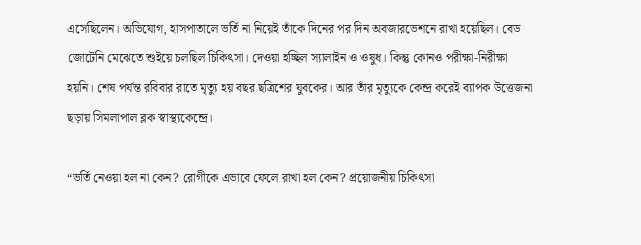এসেছিলেন। অভিযোগ, হাসপাতালে ভর্তি না নিয়েই তাঁকে দিনের পর দিন অবজারভেশনে রাখা হয়েছিল। বেড জোটেনি মেঝেতে শুইয়ে চলছিল চিকিৎসা। দেওয়া হচ্ছিল স্যালাইন ও ওষুধ। কিন্তু কোনও পরীক্ষা-নিরীক্ষা হয়নি। শেষ পর্যন্ত রবিবার রাতে মৃত্যু হয় বছর ছত্রিশের যুবকের। আর তাঁর মৃত্যুকে কেন্দ্র করেই ব্যাপক উত্তেজনা ছড়ায় সিমলাপাল ব্লক স্বাস্থ্যকেন্দ্রে।

“ভর্তি নেওয়া হল না কেন? রোগীকে এভাবে ফেলে রাখা হল কেন? প্রয়োজনীয় চিকিৎসা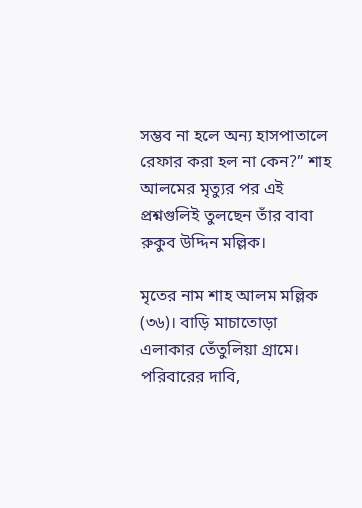সম্ভব না হলে অন্য হাসপাতালে রেফার করা হল না কেন?” শাহ আলমের মৃত্যুর পর এই প্রশ্নগুলিই তুলছেন তাঁর বাবা রুকুব উদ্দিন মল্লিক।

মৃতের নাম শাহ আলম মল্লিক (৩৬)। বাড়ি মাচাতোড়া এলাকার তেঁতুলিয়া গ্রামে। পরিবারের দাবি,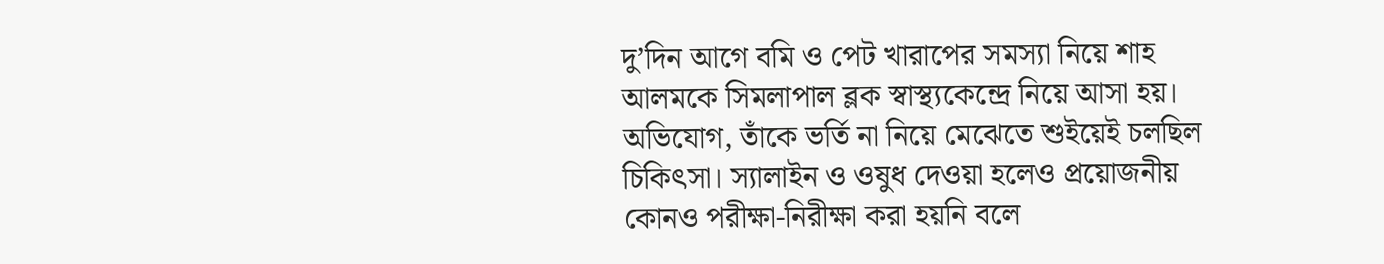দু’দিন আগে বমি ও পেট খারাপের সমস্যা নিয়ে শাহ আলমকে সিমলাপাল ব্লক স্বাস্থ্যকেন্দ্রে নিয়ে আসা হয়। অভিযোগ, তাঁকে ভর্তি না নিয়ে মেঝেতে শুইয়েই চলছিল চিকিৎসা। স্যালাইন ও ওষুধ দেওয়া হলেও প্রয়োজনীয় কোনও পরীক্ষা-নিরীক্ষা করা হয়নি বলে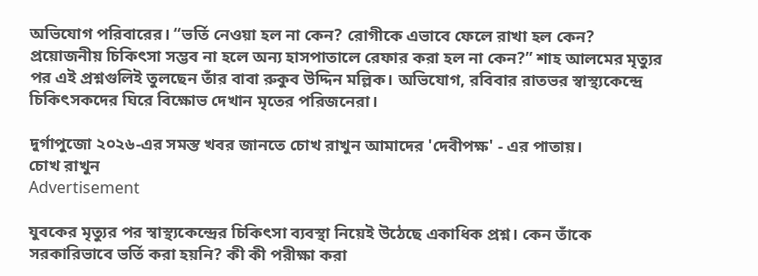অভিযোগ পরিবারের। “ভর্তি নেওয়া হল না কেন? রোগীকে এভাবে ফেলে রাখা হল কেন? প্রয়োজনীয় চিকিৎসা সম্ভব না হলে অন্য হাসপাতালে রেফার করা হল না কেন?” শাহ আলমের মৃত্যুর পর এই প্রশ্নগুলিই তুলছেন তাঁর বাবা রুকুব উদ্দিন মল্লিক। অভিযোগ, রবিবার রাতভর স্বাস্থ্যকেন্দ্রে চিকিৎসকদের ঘিরে বিক্ষোভ দেখান মৃতের পরিজনেরা।

দুর্গাপুজো ২০২৬-এর সমস্ত খবর জানতে চোখ রাখুন আমাদের 'দেবীপক্ষ' - এর পাতায়।
চোখ রাখুন
Advertisement

যুবকের মৃত্যুর পর স্বাস্থ্যকেন্দ্রের চিকিৎসা ব্যবস্থা নিয়েই উঠেছে একাধিক প্রশ্ন। কেন তাঁকে সরকারিভাবে ভর্তি করা হয়নি? কী কী পরীক্ষা করা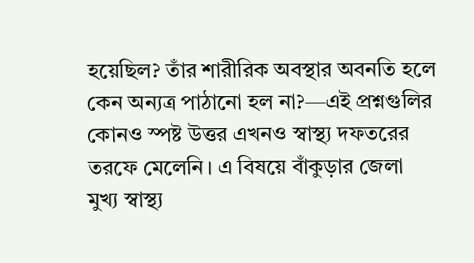হয়েছিল? তাঁর শারীরিক অবস্থার অবনতি হলে কেন অন্যত্র পাঠানো হল না?—এই প্রশ্নগুলির কোনও স্পষ্ট উত্তর এখনও স্বাস্থ্য দফতরের তরফে মেলেনি। এ বিষয়ে বাঁকুড়ার জেলা মুখ্য স্বাস্থ্য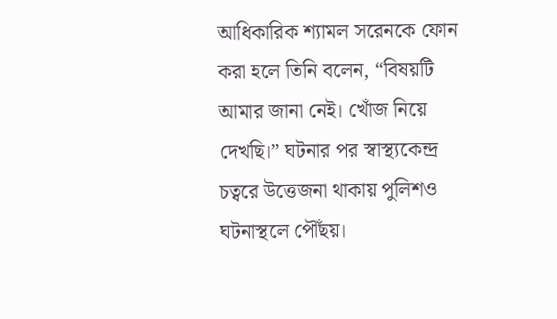আধিকারিক শ্যামল সরেনকে ফোন করা হলে তিনি বলেন, “বিষয়টি আমার জানা নেই। খোঁজ নিয়ে দেখছি।” ঘটনার পর স্বাস্থ্যকেন্দ্র চত্বরে উত্তেজনা থাকায় পুলিশও ঘটনাস্থলে পৌঁছয়।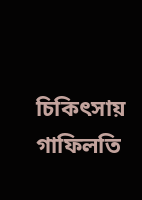চিকিৎসায় গাফিলতি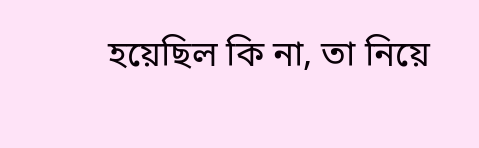হয়েছিল কি না, তা নিয়ে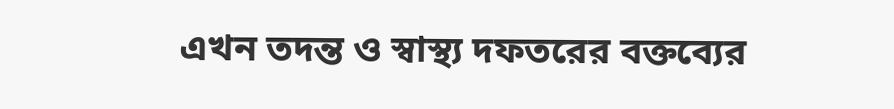এখন তদন্ত ও স্বাস্থ্য দফতরের বক্তব্যের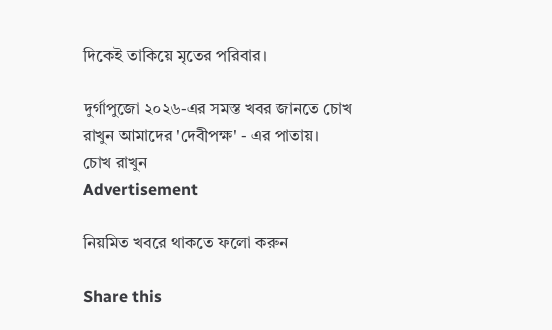দিকেই তাকিয়ে মৃতের পরিবার।

দুর্গাপুজো ২০২৬-এর সমস্ত খবর জানতে চোখ রাখুন আমাদের 'দেবীপক্ষ' - এর পাতায়।
চোখ রাখুন
Advertisement

নিয়মিত খবরে থাকতে ফলো করুন

Share this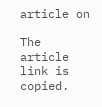article on

The article link is copied.